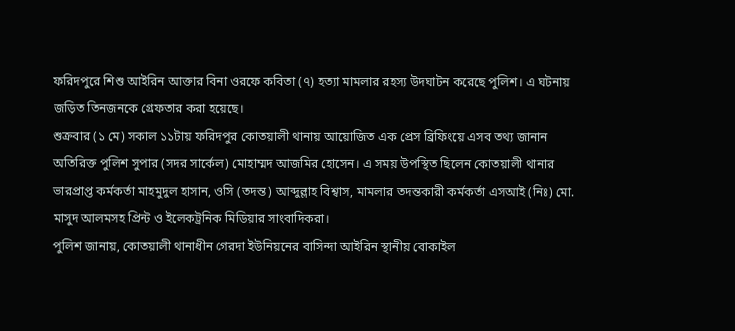ফরিদপুরে শিশু আইরিন আক্তার বিনা ওরফে কবিতা (৭) হত্যা মামলার রহস্য উদঘাটন করেছে পুলিশ। এ ঘটনায় জড়িত তিনজনকে গ্রেফতার করা হয়েছে।
শুক্রবার (১ মে) সকাল ১১টায় ফরিদপুর কোতয়ালী থানায় আয়োজিত এক প্রেস ব্রিফিংয়ে এসব তথ্য জানান অতিরিক্ত পুলিশ সুপার (সদর সার্কেল) মোহাম্মদ আজমির হোসেন। এ সময় উপস্থিত ছিলেন কোতয়ালী থানার ভারপ্রাপ্ত কর্মকর্তা মাহমুদুল হাসান, ওসি (তদন্ত) আব্দুল্লাহ বিশ্বাস, মামলার তদন্তকারী কর্মকর্তা এসআই (নিঃ) মো. মাসুদ আলমসহ প্রিন্ট ও ইলেকট্রনিক মিডিয়ার সাংবাদিকরা।
পুলিশ জানায়, কোতয়ালী থানাধীন গেরদা ইউনিয়নের বাসিন্দা আইরিন স্থানীয় বোকাইল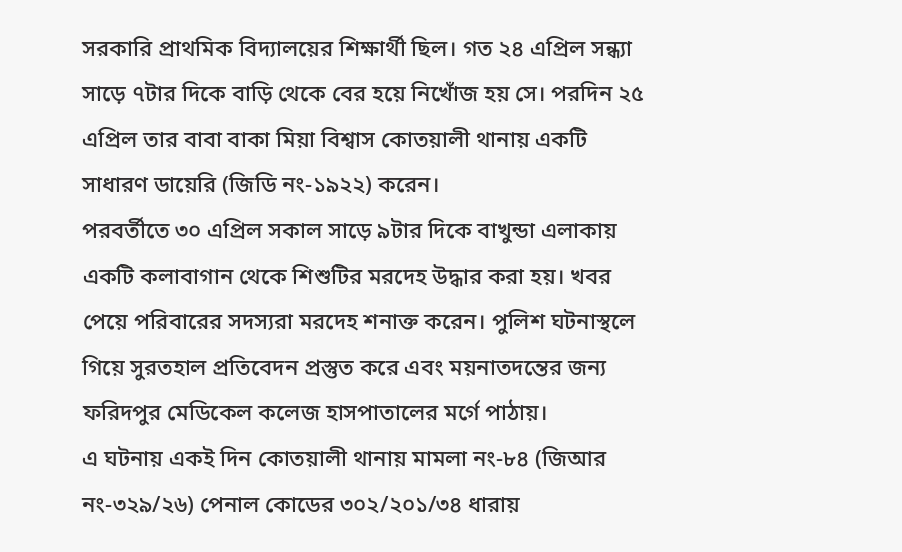সরকারি প্রাথমিক বিদ্যালয়ের শিক্ষার্থী ছিল। গত ২৪ এপ্রিল সন্ধ্যা সাড়ে ৭টার দিকে বাড়ি থেকে বের হয়ে নিখোঁজ হয় সে। পরদিন ২৫ এপ্রিল তার বাবা বাকা মিয়া বিশ্বাস কোতয়ালী থানায় একটি সাধারণ ডায়েরি (জিডি নং-১৯২২) করেন।
পরবর্তীতে ৩০ এপ্রিল সকাল সাড়ে ৯টার দিকে বাখুন্ডা এলাকায় একটি কলাবাগান থেকে শিশুটির মরদেহ উদ্ধার করা হয়। খবর পেয়ে পরিবারের সদস্যরা মরদেহ শনাক্ত করেন। পুলিশ ঘটনাস্থলে গিয়ে সুরতহাল প্রতিবেদন প্রস্তুত করে এবং ময়নাতদন্তের জন্য ফরিদপুর মেডিকেল কলেজ হাসপাতালের মর্গে পাঠায়।
এ ঘটনায় একই দিন কোতয়ালী থানায় মামলা নং-৮৪ (জিআর নং-৩২৯/২৬) পেনাল কোডের ৩০২/২০১/৩৪ ধারায়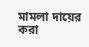মামলা দায়ের করা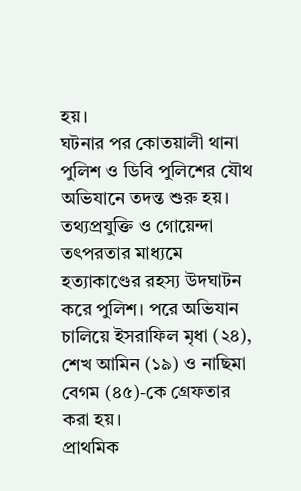হয়।
ঘটনার পর কোতয়ালী থানা পুলিশ ও ডিবি পুলিশের যৌথ অভিযানে তদন্ত শুরু হয়। তথ্যপ্রযুক্তি ও গোয়েন্দা তৎপরতার মাধ্যমে হত্যাকাণ্ডের রহস্য উদঘাটন করে পুলিশ। পরে অভিযান চালিয়ে ইসরাফিল মৃধা (২৪), শেখ আমিন (১৯) ও নাছিমা বেগম (৪৫)-কে গ্রেফতার করা হয়।
প্রাথমিক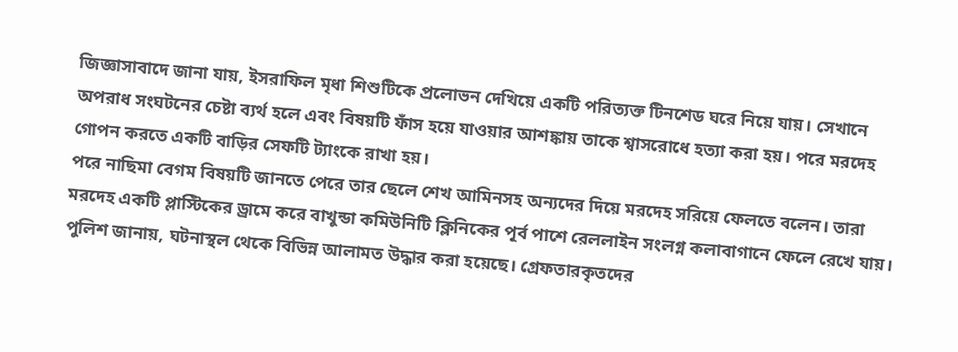জিজ্ঞাসাবাদে জানা যায়, ইসরাফিল মৃধা শিশুটিকে প্রলোভন দেখিয়ে একটি পরিত্যক্ত টিনশেড ঘরে নিয়ে যায়। সেখানে অপরাধ সংঘটনের চেষ্টা ব্যর্থ হলে এবং বিষয়টি ফাঁস হয়ে যাওয়ার আশঙ্কায় তাকে শ্বাসরোধে হত্যা করা হয়। পরে মরদেহ গোপন করতে একটি বাড়ির সেফটি ট্যাংকে রাখা হয়।
পরে নাছিমা বেগম বিষয়টি জানতে পেরে তার ছেলে শেখ আমিনসহ অন্যদের দিয়ে মরদেহ সরিয়ে ফেলতে বলেন। তারা মরদেহ একটি প্লাস্টিকের ড্রামে করে বাখুন্ডা কমিউনিটি ক্লিনিকের পূর্ব পাশে রেললাইন সংলগ্ন কলাবাগানে ফেলে রেখে যায়।
পুলিশ জানায়, ঘটনাস্থল থেকে বিভিন্ন আলামত উদ্ধার করা হয়েছে। গ্রেফতারকৃতদের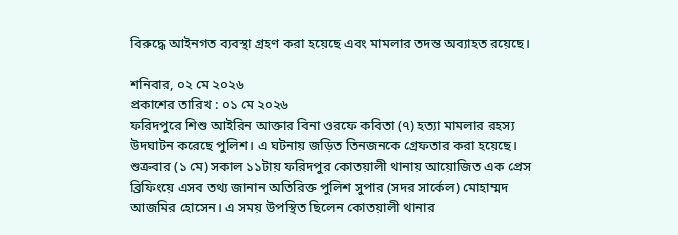বিরুদ্ধে আইনগত ব্যবস্থা গ্রহণ করা হয়েছে এবং মামলার তদন্ত অব্যাহত রয়েছে।

শনিবার, ০২ মে ২০২৬
প্রকাশের তারিখ : ০১ মে ২০২৬
ফরিদপুরে শিশু আইরিন আক্তার বিনা ওরফে কবিতা (৭) হত্যা মামলার রহস্য উদঘাটন করেছে পুলিশ। এ ঘটনায় জড়িত তিনজনকে গ্রেফতার করা হয়েছে।
শুক্রবার (১ মে) সকাল ১১টায় ফরিদপুর কোতয়ালী থানায় আয়োজিত এক প্রেস ব্রিফিংয়ে এসব তথ্য জানান অতিরিক্ত পুলিশ সুপার (সদর সার্কেল) মোহাম্মদ আজমির হোসেন। এ সময় উপস্থিত ছিলেন কোতয়ালী থানার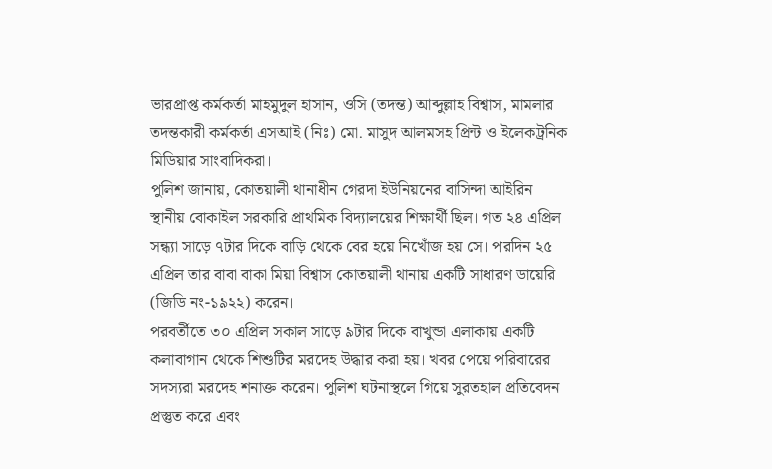ভারপ্রাপ্ত কর্মকর্তা মাহমুদুল হাসান, ওসি (তদন্ত) আব্দুল্লাহ বিশ্বাস, মামলার তদন্তকারী কর্মকর্তা এসআই (নিঃ) মো. মাসুদ আলমসহ প্রিন্ট ও ইলেকট্রনিক মিডিয়ার সাংবাদিকরা।
পুলিশ জানায়, কোতয়ালী থানাধীন গেরদা ইউনিয়নের বাসিন্দা আইরিন স্থানীয় বোকাইল সরকারি প্রাথমিক বিদ্যালয়ের শিক্ষার্থী ছিল। গত ২৪ এপ্রিল সন্ধ্যা সাড়ে ৭টার দিকে বাড়ি থেকে বের হয়ে নিখোঁজ হয় সে। পরদিন ২৫ এপ্রিল তার বাবা বাকা মিয়া বিশ্বাস কোতয়ালী থানায় একটি সাধারণ ডায়েরি (জিডি নং-১৯২২) করেন।
পরবর্তীতে ৩০ এপ্রিল সকাল সাড়ে ৯টার দিকে বাখুন্ডা এলাকায় একটি কলাবাগান থেকে শিশুটির মরদেহ উদ্ধার করা হয়। খবর পেয়ে পরিবারের সদস্যরা মরদেহ শনাক্ত করেন। পুলিশ ঘটনাস্থলে গিয়ে সুরতহাল প্রতিবেদন প্রস্তুত করে এবং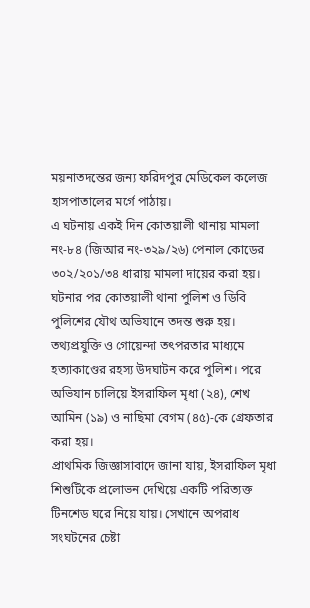ময়নাতদন্তের জন্য ফরিদপুর মেডিকেল কলেজ হাসপাতালের মর্গে পাঠায়।
এ ঘটনায় একই দিন কোতয়ালী থানায় মামলা নং-৮৪ (জিআর নং-৩২৯/২৬) পেনাল কোডের ৩০২/২০১/৩৪ ধারায় মামলা দায়ের করা হয়।
ঘটনার পর কোতয়ালী থানা পুলিশ ও ডিবি পুলিশের যৌথ অভিযানে তদন্ত শুরু হয়। তথ্যপ্রযুক্তি ও গোয়েন্দা তৎপরতার মাধ্যমে হত্যাকাণ্ডের রহস্য উদঘাটন করে পুলিশ। পরে অভিযান চালিয়ে ইসরাফিল মৃধা (২৪), শেখ আমিন (১৯) ও নাছিমা বেগম (৪৫)-কে গ্রেফতার করা হয়।
প্রাথমিক জিজ্ঞাসাবাদে জানা যায়, ইসরাফিল মৃধা শিশুটিকে প্রলোভন দেখিয়ে একটি পরিত্যক্ত টিনশেড ঘরে নিয়ে যায়। সেখানে অপরাধ সংঘটনের চেষ্টা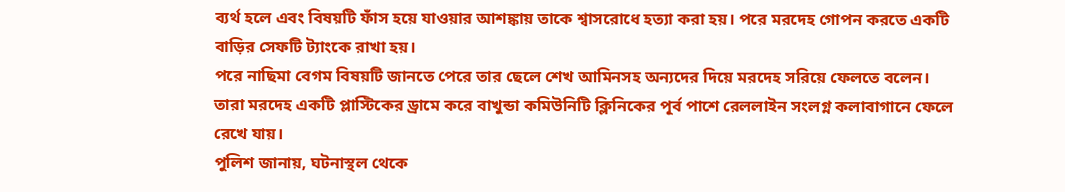ব্যর্থ হলে এবং বিষয়টি ফাঁস হয়ে যাওয়ার আশঙ্কায় তাকে শ্বাসরোধে হত্যা করা হয়। পরে মরদেহ গোপন করতে একটি বাড়ির সেফটি ট্যাংকে রাখা হয়।
পরে নাছিমা বেগম বিষয়টি জানতে পেরে তার ছেলে শেখ আমিনসহ অন্যদের দিয়ে মরদেহ সরিয়ে ফেলতে বলেন। তারা মরদেহ একটি প্লাস্টিকের ড্রামে করে বাখুন্ডা কমিউনিটি ক্লিনিকের পূর্ব পাশে রেললাইন সংলগ্ন কলাবাগানে ফেলে রেখে যায়।
পুলিশ জানায়, ঘটনাস্থল থেকে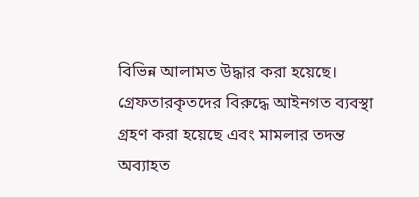বিভিন্ন আলামত উদ্ধার করা হয়েছে। গ্রেফতারকৃতদের বিরুদ্ধে আইনগত ব্যবস্থা গ্রহণ করা হয়েছে এবং মামলার তদন্ত অব্যাহত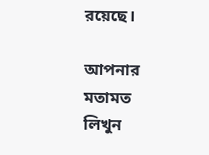রয়েছে।

আপনার মতামত লিখুন